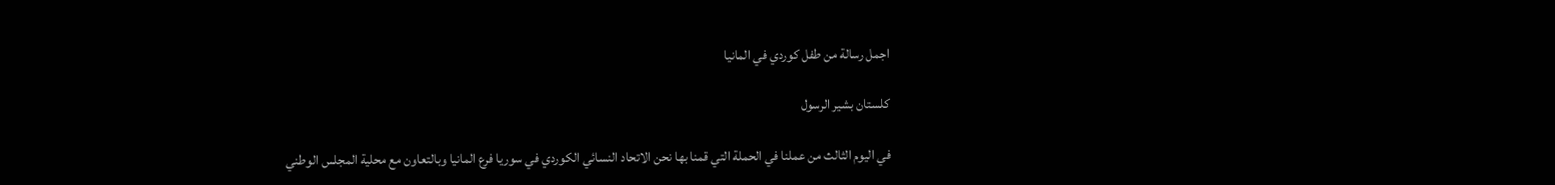اجمل رسالة من طفل كوردي في المانيا

كلستان بشير الرسول

في اليوم الثالث من عملنا في الحملة التي قمنا بها نحن الاتحاد النسائي الكوردي في سوريا فرع المانيا وبالتعاون مع محلية المجلس الوطني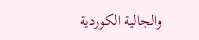والجالية الكوردية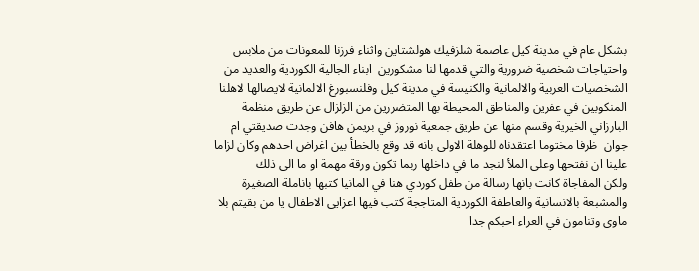بشكل عام في مدينة كيل عاصمة شلزفيك هولشتاين واثناء فرزنا للمعونات من ملابس واحتياجات شخصية ضرورية والتي قدمها لنا مشكورين  ابناء الجالية الكوردية والعديد من الشخصيات العربية والالمانية والكنيسة في مدينة كيل وفلنسبورغ الالمانية لايصالها لاهلنا المنكوبين في عفرين والمناطق المحيطة بها المتضررين من الزلزال عن طريق منظمة البارزاني الخيرية وقسم منها عن طريق جمعية نوروز في بريمن هافن وجدت صديقتي ام جوان  ظرفا مختوما اعتقدناه للوهلة الاولى بانه قد وقع بالخطأ بين اغراض احدهم وكان لزاما علينا ان نفتحها وعلى الملأ لنجد ما في داخلها ربما تكون ورقة مهمة او ما الى ذلك
ولكن المفاجاة كانت بانها رسالة من طفل كوردي هنا في المانيا كتبها باناملة الصغيرة والمشبعة بالانسانية والعاطفة الكوردية المتاججة كتب فيها اعزايى الاطفال يا من بقيتم بلا ماوى وتنامون في العراء احبكم جدا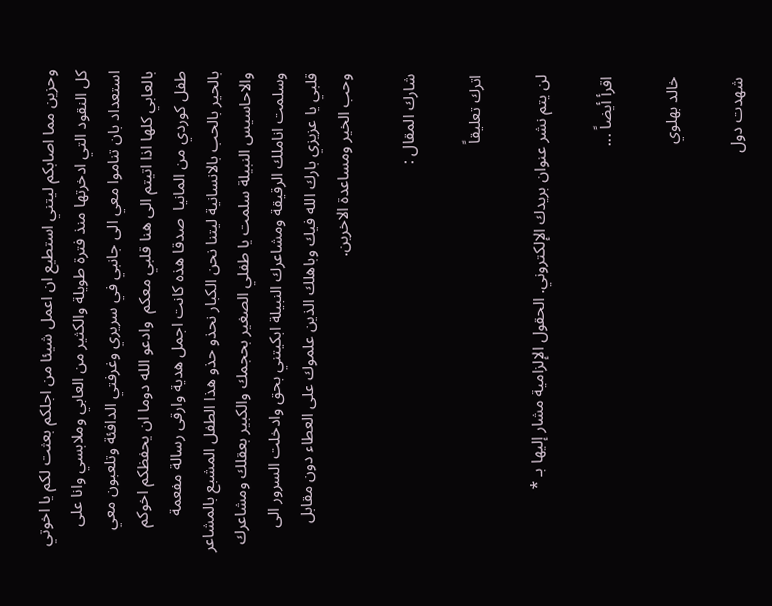وحزين مما اصابكم ليتني استطيع ان اعمل شيئا من اجلكم بعثت لكم يا اخوتي كل النقود التي ادخرتها منذ فترة طويلة والكثير من العابي وملابسي وانا على استعداد بان تناموا معي الى جانبي في سريري وغرفتي الدافئة وتلعبون معي بالعابي كلها اذا اتيتم الى هنا قلبي معكم  وادعو الله دوما ان يحفظكم اخوكم طفل كوردي من المانيا  صدقا هذه كانت اجمل هدية وارقى رسالة مفعمة بالحير بالحب بالانسانية ليتنا نحن الكبار نحذو حذو هذا الطفل المشبع بالمشاعر والاحاسيس النبيلة سلمت يا طفلي الصغير بحجمك والكبير بعقلك ومشاعرك  وسلمت اناملك الرقيقة ومشاعرك النبيلة ابكيتني بحق وادخلت السرور الى قلبي يا عزيزي بارك الله فيك وباهلك الذين علموك على العطاء دون مقابل وحب الخير ومساعدة الاخرين.

شارك المقال :

اترك تعليقاً

لن يتم نشر عنوان بريدك الإلكتروني. الحقول الإلزامية مشار إليها بـ *

اقرأ أيضاً ...

خالد بهلوي

شهدت دول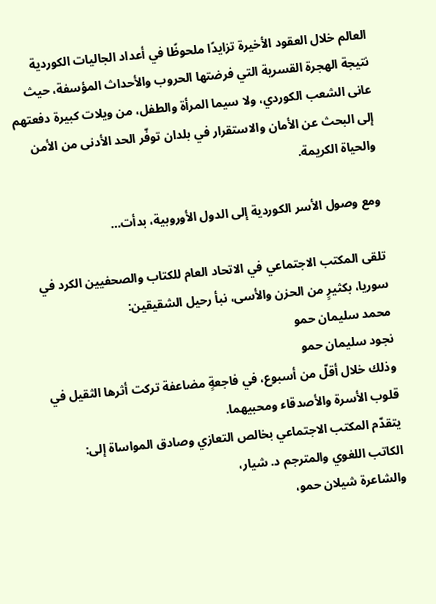العالم خلال العقود الأخيرة تزايدًا ملحوظًا في أعداد الجاليات الكوردية نتيجة الهجرة القسرية التي فرضتها الحروب والأحداث المؤسفة، حيث عانى الشعب الكوردي، ولا سيما المرأة والطفل، من ويلات كبيرة دفعتهم إلى البحث عن الأمان والاستقرار في بلدان توفّر الحد الأدنى من الأمن والحياة الكريمة.

ومع وصول الأسر الكوردية إلى الدول الأوروبية، بدأت…

تلقى المكتب الاجتماعي في الاتحاد العام للكتاب والصحفيين الكرد في سوريا، بكثيرٍ من الحزن والأسى، نبأ رحيل الشقيقين:
محمد سليمان حمو
نجود سليمان حمو
وذلك خلال أقلّ من أسبوع، في فاجعةٍ مضاعفة تركت أثرها الثقيل في قلوب الأسرة والأصدقاء ومحبيهما.
يتقدّم المكتب الاجتماعي بخالص التعازي وصادق المواساة إلى:
الكاتب اللغوي والمترجم د. شيار،
والشاعرة شيلان حمو،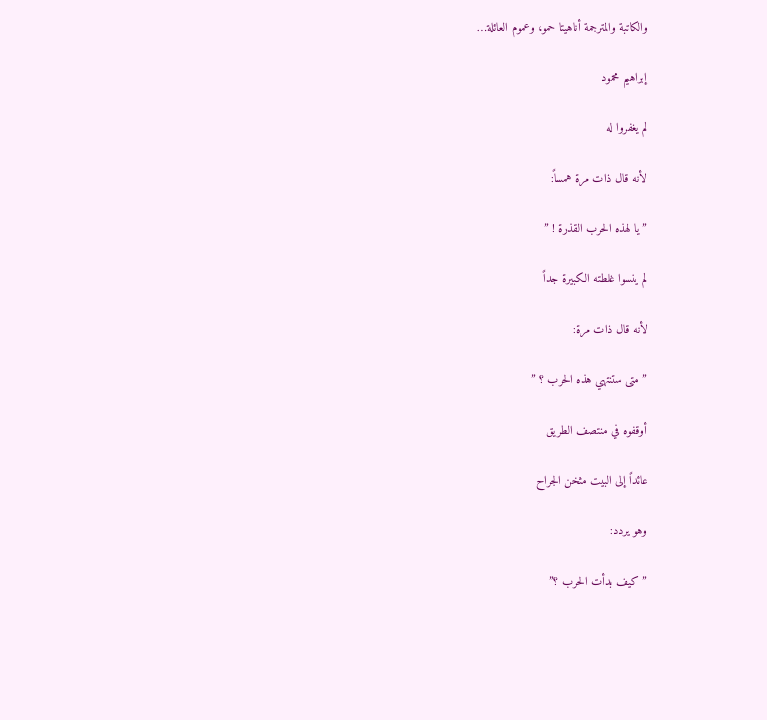والكاتبة والمترجمة أناهيتا حمو، وعموم العائلة…

إبراهيم محمود

لم يغفروا له

لأنه قال ذات مرة همساً:

” يا لهذه الحرب القذرة ! ”

لم ينسوا غلطته الكبيرة جداً

لأنه قال ذات مرة:

” متى ستنتهي هذه الحرب ؟ ”

أوقفوه في منتصف الطريق

عائداً إلى البيت مثخن الجراح

وهو يردد:

” كيف بدأت الحرب ؟”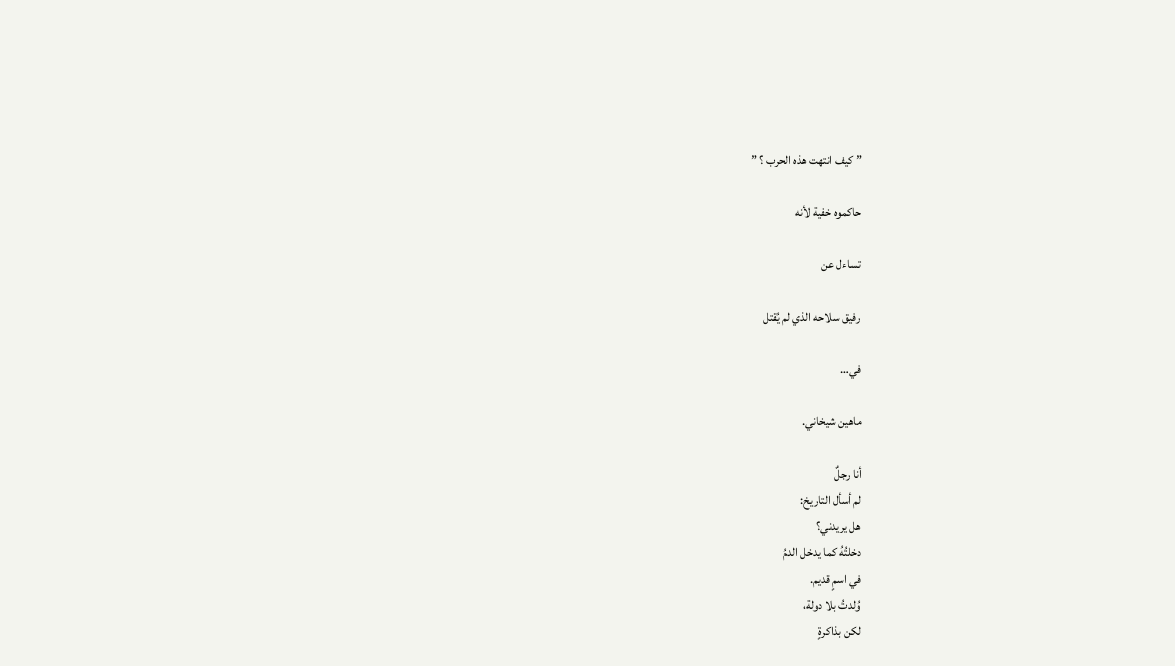” كيف انتهت هذه الحرب ؟ ”

حاكموه خفية لأنه

تساءل عن

رفيق سلاحه الذي لم يُقتل

في…

ماهين شيخاني.

أنا رجلٌ
لم أسأل التاريخ:
هل يريدني؟
دخلتُهُ كما يدخل الدمُ
في اسمٍ قديم.
وُلدتُ بلا دولة،
لكن بذاكرةٍ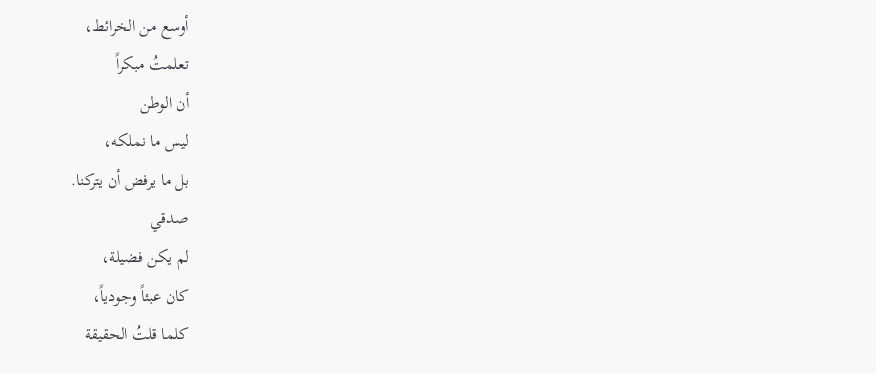أوسع من الخرائط،
تعلمتُ مبكراً
أن الوطن
ليس ما نملكه،
بل ما يرفض أن يتركنا.
صدقي
لم يكن فضيلة،
كان عبئاً وجودياً،
كلما قلتُ الحقيقة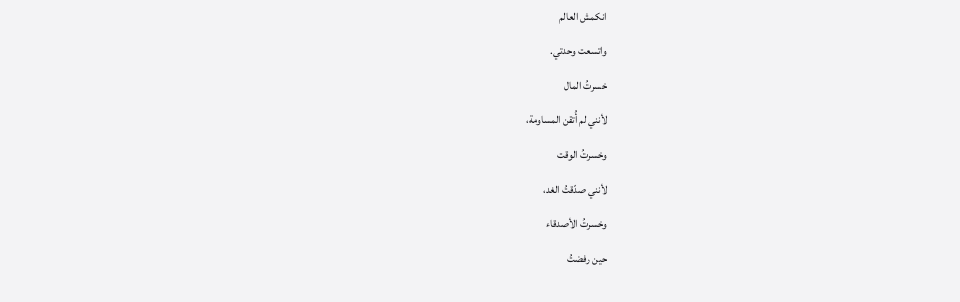انكمش العالم
واتسعت وحدتي.
خسرتُ المال
لأنني لم أُتقن المساومة،
وخسرتُ الوقت
لأنني صدّقتُ الغد،
وخسرتُ الأصدقاء
حين رفضتُ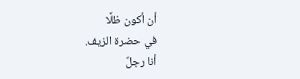أن أكون ظلًا
في حضرة الزيف.
أنا رجلٌ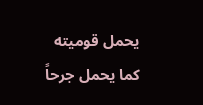يحمل قوميته
كما يحمل جرحاً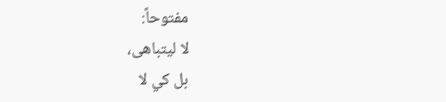مفتوحاً:
لا ليتباهى،
بل كي لا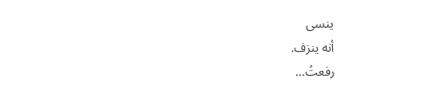ينسى
أنه ينزف.
رفعتُ…